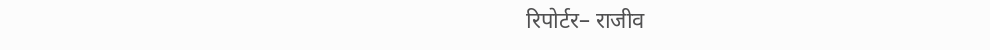रिपोर्टर– राजीव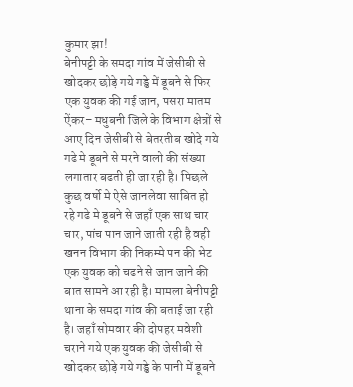कुमार झा!
बेनीपट्टी के समदा गांव में जेसीबी से खोदकर छोड़े गये गड्ढे में डूबने से फिर एक युवक की गई जान, पसरा मातम
ऐंकर– मधुबनी जिले के विभाग क्षेत्रों से आए दिन जेसीबी से बेतरतीब खोदे गये गढे मे डूबने से मरने वालो की संख्या लगातार बढती ही जा रही है। पिछले कुछ वर्षो मे ऐसे जानलेवा साबित हो रहे गढे मे डूबने से जहाँ एक साथ चार चार, पांच पान जाने जाती रही है वही खनन विभाग की निकम्मे पन की भेट एक युवक को चढने से जान जाने की बात सामने आ रही है। मामला बेनीपट्टी थाना के समदा गांव की बताई जा रही है। जहाँ सोमवार की दोपहर मवेशी चराने गये एक युवक की जेसीबी से खोदकर छोड़े गये गड्ढे के पानी में डूबने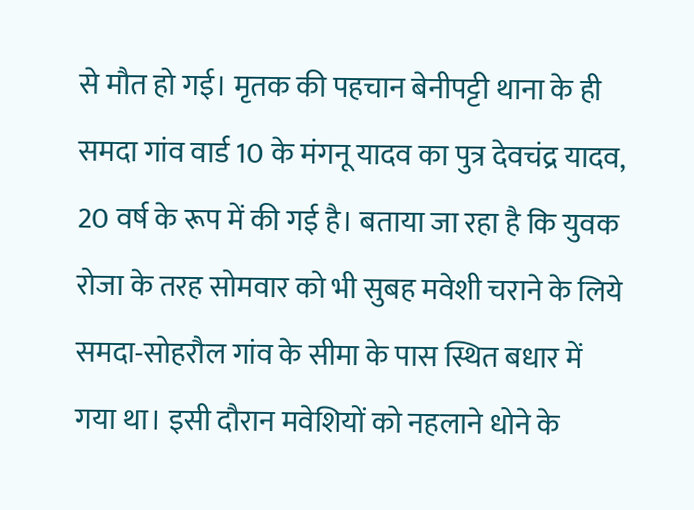से मौत हो गई। मृतक की पहचान बेनीपट्टी थाना के ही समदा गांव वार्ड 10 के मंगनू यादव का पुत्र देवचंद्र यादव, 20 वर्ष के रूप में की गई है। बताया जा रहा है कि युवक रोजा के तरह सोमवार को भी सुबह मवेशी चराने के लिये समदा-सोहरौल गांव के सीमा के पास स्थित बधार में गया था। इसी दौरान मवेशियों को नहलाने धोने के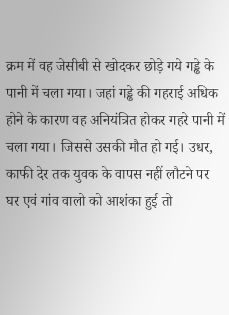क्रम में वह जेसीबी से खोदकर छोड़े गये गड्ढे के पानी में चला गया। जहां गड्ढे की गहराई अधिक होने के कारण वह अनियंत्रित होकर गहरे पानी में चला गया। जिससे उसकी मौत हो गई। उधर, काफी देर तक युवक के वापस नहीं लौटने पर घर एवं गांव वालो को आशंका हुई तो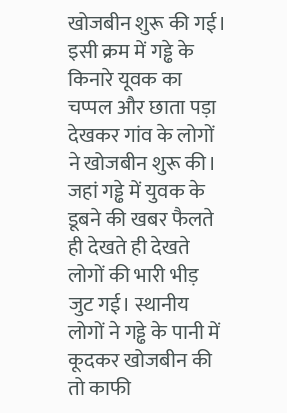खोजबीन शुरू की गई। इसी क्रम में गड्ढे के किनारे यूवक का चप्पल और छाता पड़ा देखकर गांव के लोगों ने खोजबीन शुरू की। जहां गड्ढे में युवक के डूबने की खबर फैलते ही देखते ही देखते लोगों की भारी भीड़ जुट गई। स्थानीय लोगों ने गड्ढे के पानी में कूदकर खोजबीन की तो काफी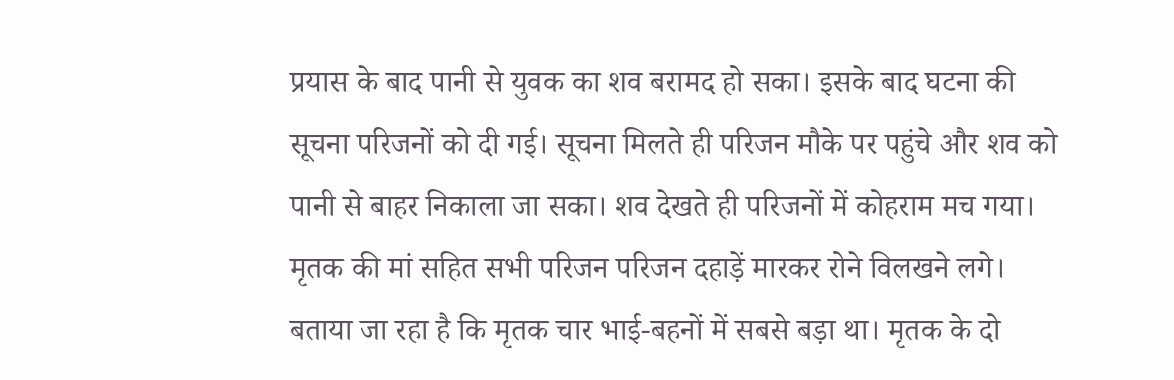प्रयास के बाद पानी से युवक का शव बरामद हो सका। इसके बाद घटना की सूचना परिजनों को दी गई। सूचना मिलते ही परिजन मौके पर पहुंचे और शव को पानी से बाहर निकाला जा सका। शव देखते ही परिजनों में कोहराम मच गया। मृतक की मां सहित सभी परिजन परिजन दहाड़ें मारकर रोने विलखने लगे। बताया जा रहा है कि मृतक चार भाई-बहनों में सबसे बड़ा था। मृतक के दो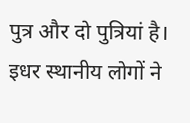पुत्र और दो पुत्रियां है। इधर स्थानीय लोगों ने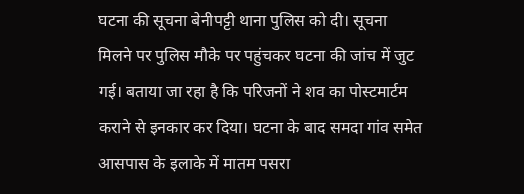घटना की सूचना बेनीपट्टी थाना पुलिस को दी। सूचना मिलने पर पुलिस मौके पर पहुंचकर घटना की जांच में जुट गई। बताया जा रहा है कि परिजनों ने शव का पोस्टमार्टम कराने से इनकार कर दिया। घटना के बाद समदा गांव समेत आसपास के इलाके में मातम पसरा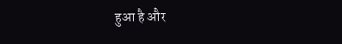हुआ है और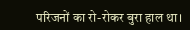परिजनों का रो-रोकर बुरा हाल था।